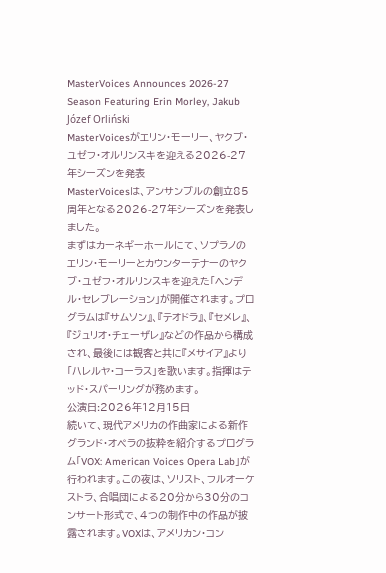MasterVoices Announces 2026-27 Season Featuring Erin Morley, Jakub Józef Orliński
MasterVoicesがエリン・モーリー、ヤクブ・ユゼフ・オルリンスキを迎える2026-27年シーズンを発表
MasterVoicesは、アンサンブルの創立85周年となる2026-27年シーズンを発表しました。
まずはカーネギーホールにて、ソプラノのエリン・モーリーとカウンターテナーのヤクブ・ユゼフ・オルリンスキを迎えた「ヘンデル・セレブレーション」が開催されます。プログラムは『サムソン』、『テオドラ』、『セメレ』、『ジュリオ・チェーザレ』などの作品から構成され、最後には観客と共に『メサイア』より「ハレルヤ・コーラス」を歌います。指揮はテッド・スパーリングが務めます。
公演日:2026年12月15日
続いて、現代アメリカの作曲家による新作グランド・オペラの抜粋を紹介するプログラム「VOX: American Voices Opera Lab」が行われます。この夜は、ソリスト、フルオーケストラ、合唱団による20分から30分のコンサート形式で、4つの制作中の作品が披露されます。VOXは、アメリカン・コン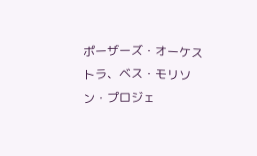ポーザーズ・オーケストラ、ベス・モリソン・プロジェ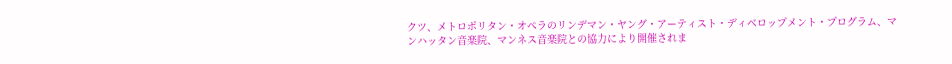クツ、メトロポリタン・オペラのリンデマン・ヤング・アーティスト・ディベロップメント・プログラム、マンハッタン音楽院、マンネス音楽院との協力により開催されま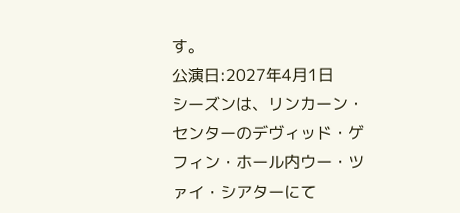す。
公演日:2027年4月1日
シーズンは、リンカーン・センターのデヴィッド・ゲフィン・ホール内ウー・ツァイ・シアターにて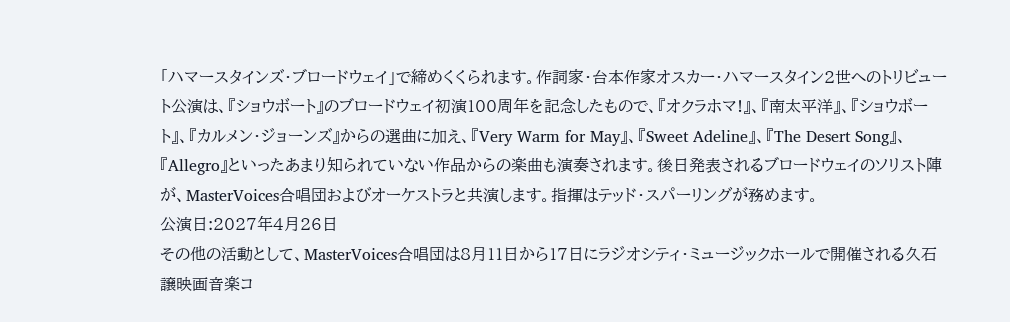「ハマースタインズ・ブロードウェイ」で締めくくられます。作詞家・台本作家オスカー・ハマースタイン2世へのトリビュート公演は、『ショウボート』のブロードウェイ初演100周年を記念したもので、『オクラホマ!』、『南太平洋』、『ショウボート』、『カルメン・ジョーンズ』からの選曲に加え、『Very Warm for May』、『Sweet Adeline』、『The Desert Song』、『Allegro』といったあまり知られていない作品からの楽曲も演奏されます。後日発表されるブロードウェイのソリスト陣が、MasterVoices合唱団およびオーケストラと共演します。指揮はテッド・スパーリングが務めます。
公演日:2027年4月26日
その他の活動として、MasterVoices合唱団は8月11日から17日にラジオシティ・ミュージックホールで開催される久石譲映画音楽コ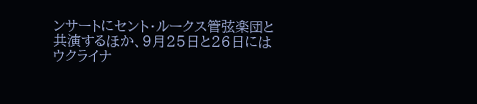ンサートにセント・ルークス管弦楽団と共演するほか、9月25日と26日にはウクライナ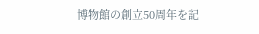博物館の創立50周年を記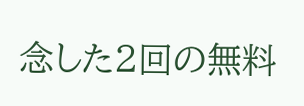念した2回の無料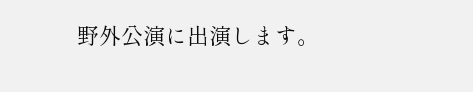野外公演に出演します。